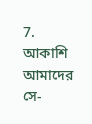7.
আকাশি আমাদের সে-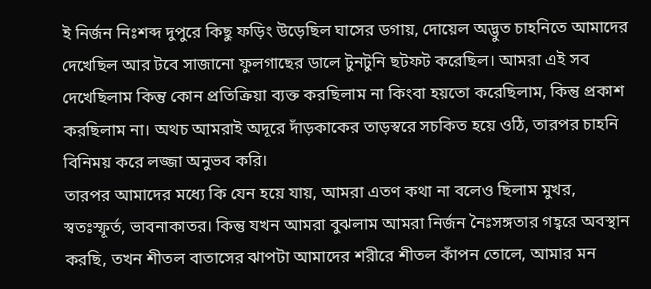ই নির্জন নিঃশব্দ দুপুরে কিছু ফড়িং উড়েছিল ঘাসের ডগায়, দোয়েল অদ্ভুত চাহনিতে আমাদের দেখেছিল আর টবে সাজানো ফুলগাছের ডালে টুনটুনি ছটফট করেছিল। আমরা এই সব দেখেছিলাম কিন্তু কোন প্রতিক্রিয়া ব্যক্ত করছিলাম না কিংবা হয়তো করেছিলাম, কিন্তু প্রকাশ করছিলাম না। অথচ আমরাই অদূরে দাঁড়কাকের তাড়স্বরে সচকিত হয়ে ওঠি, তারপর চাহনি বিনিময় করে লজ্জা অনুভব করি।
তারপর আমাদের মধ্যে কি যেন হয়ে যায়, আমরা এতণ কথা না বলেও ছিলাম মুখর, স্বতঃস্ফূর্ত, ভাবনাকাতর। কিন্তু যখন আমরা বুঝলাম আমরা নির্জন নৈঃসঙ্গতার গহ্বরে অবস্থান করছি, তখন শীতল বাতাসের ঝাপটা আমাদের শরীরে শীতল কাঁপন তোলে, আমার মন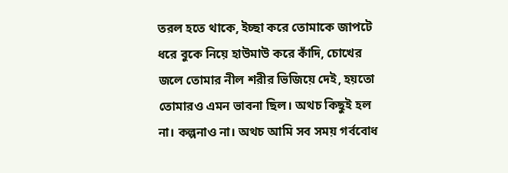তরল হতে থাকে, ইচ্ছা করে তোমাকে জাপটে ধরে বুকে নিয়ে হাউমাউ করে কাঁদি, চোখের জলে তোমার নীল শরীর ভিজিয়ে দেই, হয়তো তোমারও এমন ভাবনা ছিল। অথচ কিছুই হল না। কল্পনাও না। অথচ আমি সব সময় গর্ববোধ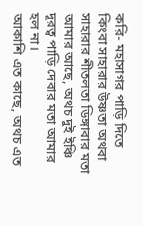করি- মহাসাগর পাড়ি দিতে কিংবা সাহারার উষ্ণতা অথবা সাহারার শীতলতা ডিঙ্গাবার মতা আমার আছে, অথচ দুই ইঞ্চি দূরত্ব পাড়ি দেবার মতা আমার হল না।
আকাশি এত কাছে, অথচ এত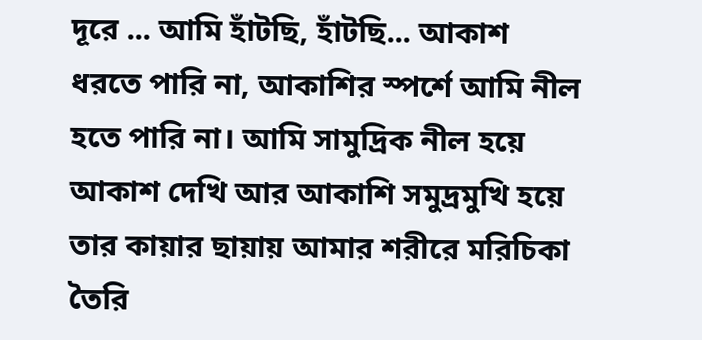দূরে ... আমি হাঁটছি, হাঁটছি... আকাশ ধরতে পারি না, আকাশির স্পর্শে আমি নীল হতে পারি না। আমি সামুদ্রিক নীল হয়ে আকাশ দেখি আর আকাশি সমুদ্রমুখি হয়ে তার কায়ার ছায়ায় আমার শরীরে মরিচিকা তৈরি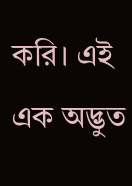করি। এই এক অদ্ভুত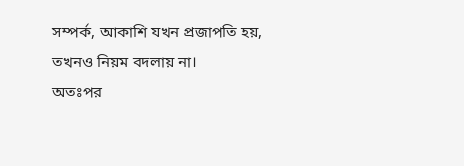সম্পর্ক, আকাশি যখন প্রজাপতি হয়, তখনও নিয়ম বদলায় না।
অতঃপর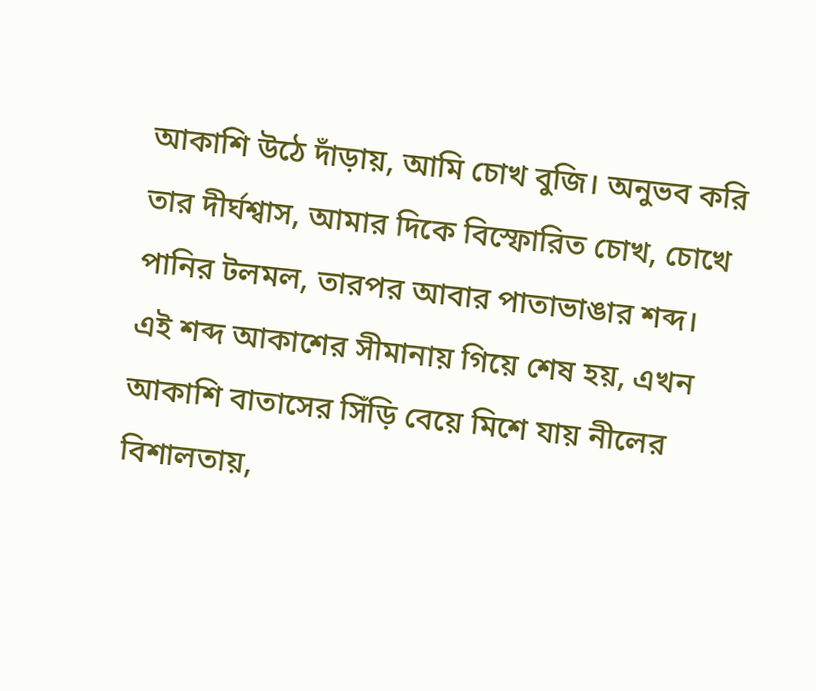আকাশি উঠে দাঁড়ায়, আমি চোখ বুজি। অনুভব করি তার দীর্ঘশ্বাস, আমার দিকে বিস্ফোরিত চোখ, চোখে পানির টলমল, তারপর আবার পাতাভাঙার শব্দ। এই শব্দ আকাশের সীমানায় গিয়ে শেষ হয়, এখন আকাশি বাতাসের সিঁড়ি বেয়ে মিশে যায় নীলের বিশালতায়,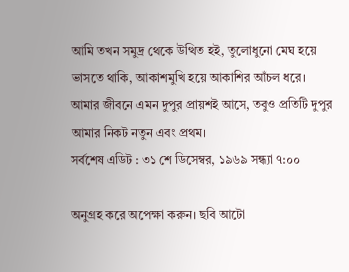আমি তখন সমুদ্র থেকে উত্থিত হই, তুলোধুনো মেঘ হয়ে ভাসতে থাকি, আকাশমুখি হয়ে আকাশির আঁচল ধরে।
আমার জীবনে এমন দুপুর প্রায়শই আসে, তবুও প্রতিটি দুপুর আমার নিকট নতুন এবং প্রথম।
সর্বশেষ এডিট : ৩১ শে ডিসেম্বর, ১৯৬৯ সন্ধ্যা ৭:০০

অনুগ্রহ করে অপেক্ষা করুন। ছবি আটো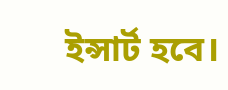ইন্সার্ট হবে।